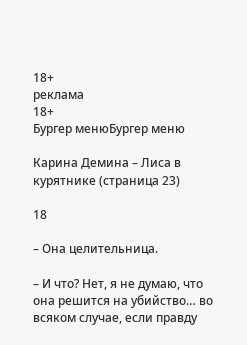18+
реклама
18+
Бургер менюБургер меню

Карина Демина – Лиса в курятнике (страница 23)

18

– Она целительница.

– И что? Нет, я не думаю, что она решится на убийство… во всяком случае, если правду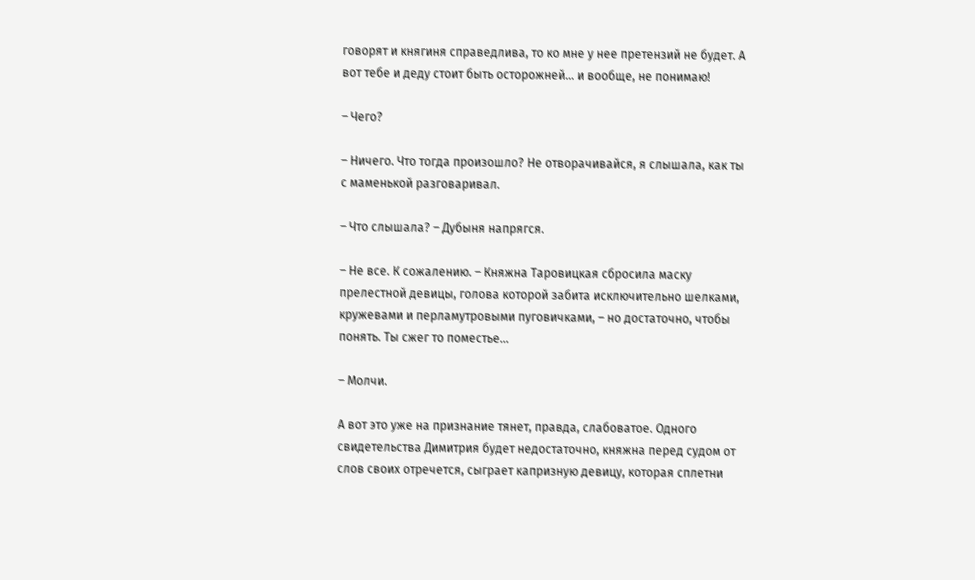говорят и княгиня справедлива, то ко мне у нее претензий не будет. А вот тебе и деду стоит быть осторожней… и вообще, не понимаю!

– Чего?

– Ничего. Что тогда произошло? Не отворачивайся, я слышала, как ты с маменькой разговаривал.

– Что слышала? – Дубыня напрягся.

– Не все. К сожалению. – Княжна Таровицкая сбросила маску прелестной девицы, голова которой забита исключительно шелками, кружевами и перламутровыми пуговичками, – но достаточно, чтобы понять. Ты сжег то поместье…

– Молчи.

А вот это уже на признание тянет, правда, слабоватое. Одного свидетельства Димитрия будет недостаточно, княжна перед судом от слов своих отречется, сыграет капризную девицу, которая сплетни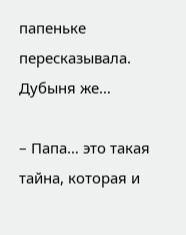папеньке пересказывала. Дубыня же…

– Папа… это такая тайна, которая и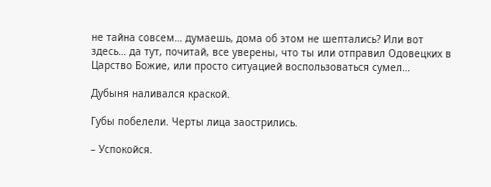не тайна совсем… думаешь, дома об этом не шептались? Или вот здесь… да тут, почитай, все уверены, что ты или отправил Одовецких в Царство Божие, или просто ситуацией воспользоваться сумел…

Дубыня наливался краской.

Губы побелели. Черты лица заострились.

– Успокойся.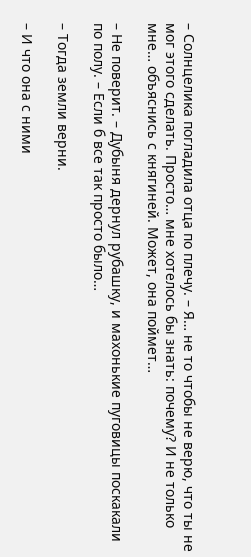– Солнцелика погладила отца по плечу. – Я… не то чтобы не верю, что ты не мог этого сделать. Просто… мне хотелось бы знать: почему? И не только мне… объяснись с княгиней. Может, она поймет…

– Не поверит. – Дубыня дернул рубашку, и махонькие пуговицы поскакали по полу. – Если б все так просто было…

– Тогда земли верни.

– И что она с ними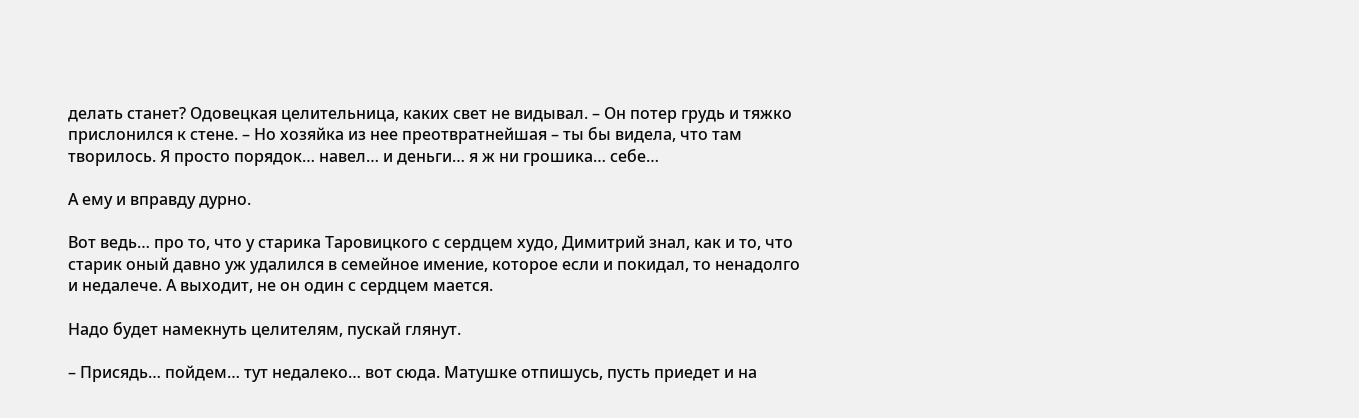делать станет? Одовецкая целительница, каких свет не видывал. – Он потер грудь и тяжко прислонился к стене. – Но хозяйка из нее преотвратнейшая – ты бы видела, что там творилось. Я просто порядок… навел… и деньги… я ж ни грошика… себе…

А ему и вправду дурно.

Вот ведь… про то, что у старика Таровицкого с сердцем худо, Димитрий знал, как и то, что старик оный давно уж удалился в семейное имение, которое если и покидал, то ненадолго и недалече. А выходит, не он один с сердцем мается.

Надо будет намекнуть целителям, пускай глянут.

– Присядь… пойдем… тут недалеко… вот сюда. Матушке отпишусь, пусть приедет и на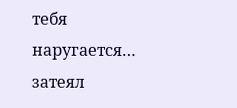тебя наругается… затеял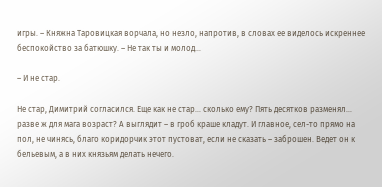игры. – Княжна Таровицкая ворчала, но незло, напротив, в словах ее виделось искреннее беспокойство за батюшку. – Не так ты и молод…

– И не стар.

Не стар, Димитрий согласился. Еще как не стар… сколько ему? Пять десятков разменял… разве ж для мага возраст? А выглядит – в гроб краше кладут. И главное, сел-то прямо на пол, не чинясь, благо коридорчик этот пустоват, если не сказать – заброшен. Ведет он к бельевым, а в них князьям делать нечего.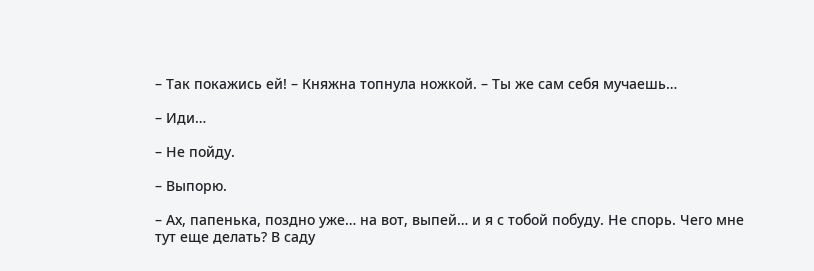– Так покажись ей! – Княжна топнула ножкой. – Ты же сам себя мучаешь…

– Иди…

– Не пойду.

– Выпорю.

– Ах, папенька, поздно уже… на вот, выпей… и я с тобой побуду. Не спорь. Чего мне тут еще делать? В саду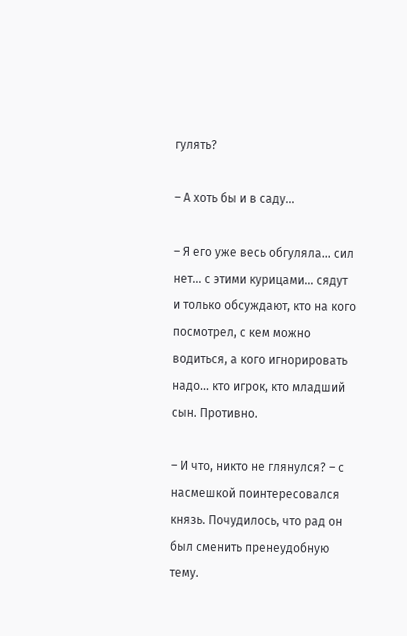гулять?

– А хоть бы и в саду…

– Я его уже весь обгуляла… сил нет… с этими курицами… сядут и только обсуждают, кто на кого посмотрел, с кем можно водиться, а кого игнорировать надо… кто игрок, кто младший сын. Противно.

– И что, никто не глянулся? – с насмешкой поинтересовался князь. Почудилось, что рад он был сменить пренеудобную тему.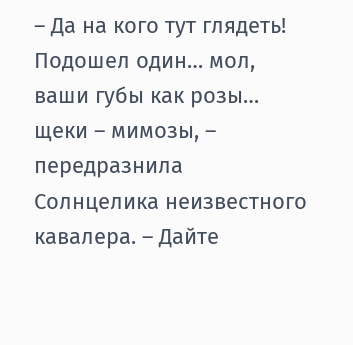– Да на кого тут глядеть! Подошел один… мол, ваши губы как розы… щеки – мимозы, – передразнила Солнцелика неизвестного кавалера. – Дайте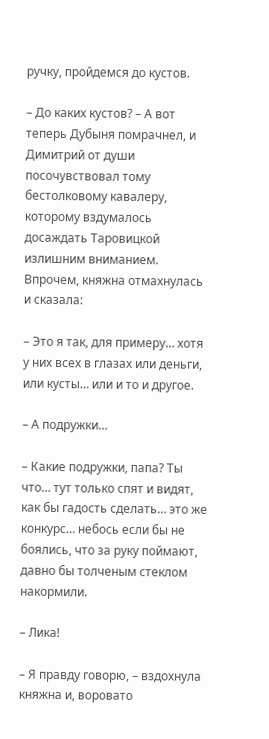ручку, пройдемся до кустов.

– До каких кустов? – А вот теперь Дубыня помрачнел, и Димитрий от души посочувствовал тому бестолковому кавалеру, которому вздумалось досаждать Таровицкой излишним вниманием. Впрочем, княжна отмахнулась и сказала:

– Это я так, для примеру… хотя у них всех в глазах или деньги, или кусты… или и то и другое.

– А подружки…

– Какие подружки, папа? Ты что… тут только спят и видят, как бы гадость сделать… это же конкурс… небось если бы не боялись, что за руку поймают, давно бы толченым стеклом накормили.

– Лика!

– Я правду говорю, – вздохнула княжна и, воровато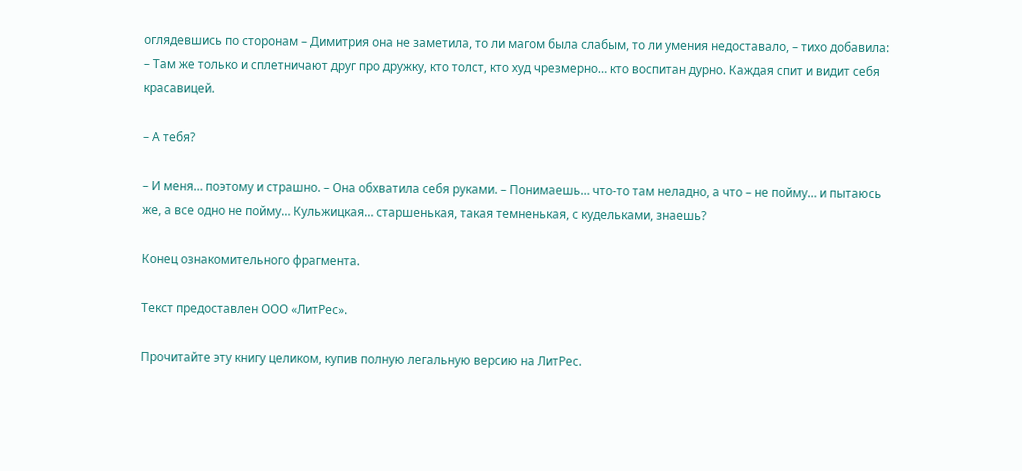оглядевшись по сторонам – Димитрия она не заметила, то ли магом была слабым, то ли умения недоставало, – тихо добавила: – Там же только и сплетничают друг про дружку, кто толст, кто худ чрезмерно… кто воспитан дурно. Каждая спит и видит себя красавицей.

– А тебя?

– И меня… поэтому и страшно. – Она обхватила себя руками. – Понимаешь… что-то там неладно, а что – не пойму… и пытаюсь же, а все одно не пойму… Кульжицкая… старшенькая, такая темненькая, с кудельками, знаешь?

Конец ознакомительного фрагмента.

Текст предоставлен ООО «ЛитРес».

Прочитайте эту книгу целиком, купив полную легальную версию на ЛитРес.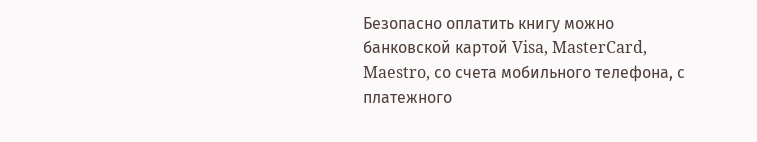Безопасно оплатить книгу можно банковской картой Visa, MasterCard, Maestro, со счета мобильного телефона, с платежного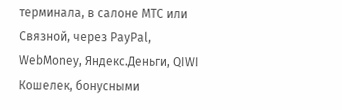терминала, в салоне МТС или Связной, через PayPal, WebMoney, Яндекс.Деньги, QIWI Кошелек, бонусными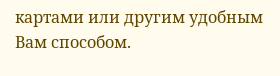картами или другим удобным Вам способом.